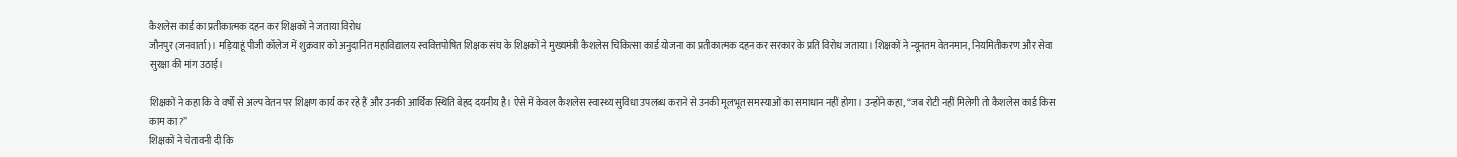कैशलेस कार्ड का प्रतीकात्मक दहन कर शिक्षकों ने जताया विरोध
जौनपुर (जनवार्ता)। मड़ियाहूं पीजी कॉलेज में शुक्रवार को अनुदानित महाविद्यालय स्ववित्तपोषित शिक्षक संघ के शिक्षकों ने मुख्यमंत्री कैशलेस चिकित्सा कार्ड योजना का प्रतीकात्मक दहन कर सरकार के प्रति विरोध जताया। शिक्षकों ने न्यूनतम वेतनमान, नियमितीकरण और सेवा सुरक्षा की मांग उठाई।

शिक्षकों ने कहा कि वे वर्षों से अल्प वेतन पर शिक्षण कार्य कर रहे हैं और उनकी आर्थिक स्थिति बेहद दयनीय है। ऐसे में केवल कैशलेस स्वास्थ्य सुविधा उपलब्ध कराने से उनकी मूलभूत समस्याओं का समाधान नहीं होगा। उन्होंने कहा, “जब रोटी नहीं मिलेगी तो कैशलेस कार्ड किस काम का?”
शिक्षकों ने चेतावनी दी कि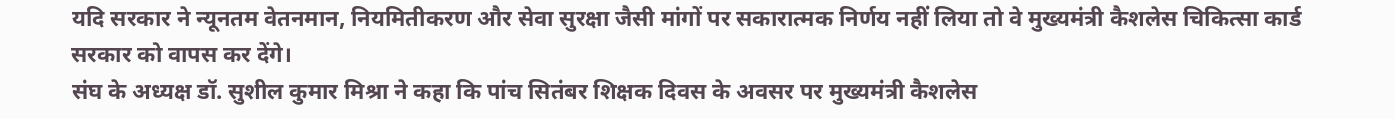यदि सरकार ने न्यूनतम वेतनमान, नियमितीकरण और सेवा सुरक्षा जैसी मांगों पर सकारात्मक निर्णय नहीं लिया तो वे मुख्यमंत्री कैशलेस चिकित्सा कार्ड सरकार को वापस कर देंगे।
संघ के अध्यक्ष डॉ. सुशील कुमार मिश्रा ने कहा कि पांच सितंबर शिक्षक दिवस के अवसर पर मुख्यमंत्री कैशलेस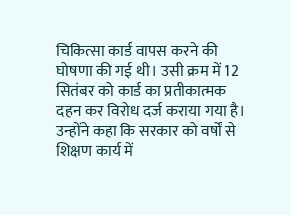चिकित्सा कार्ड वापस करने की घोषणा की गई थी। उसी क्रम में 12 सितंबर को कार्ड का प्रतीकात्मक दहन कर विरोध दर्ज कराया गया है। उन्होंने कहा कि सरकार को वर्षों से शिक्षण कार्य में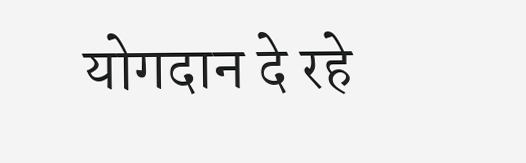योगदान दे रहे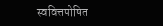स्ववित्तपोषित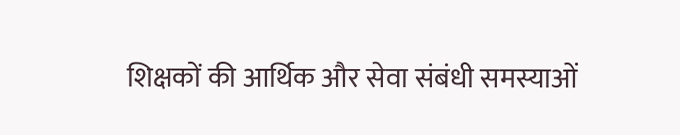शिक्षकों की आर्थिक और सेवा संबंधी समस्याओं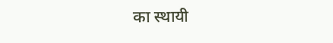का स्थायी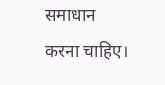समाधान करना चाहिए।